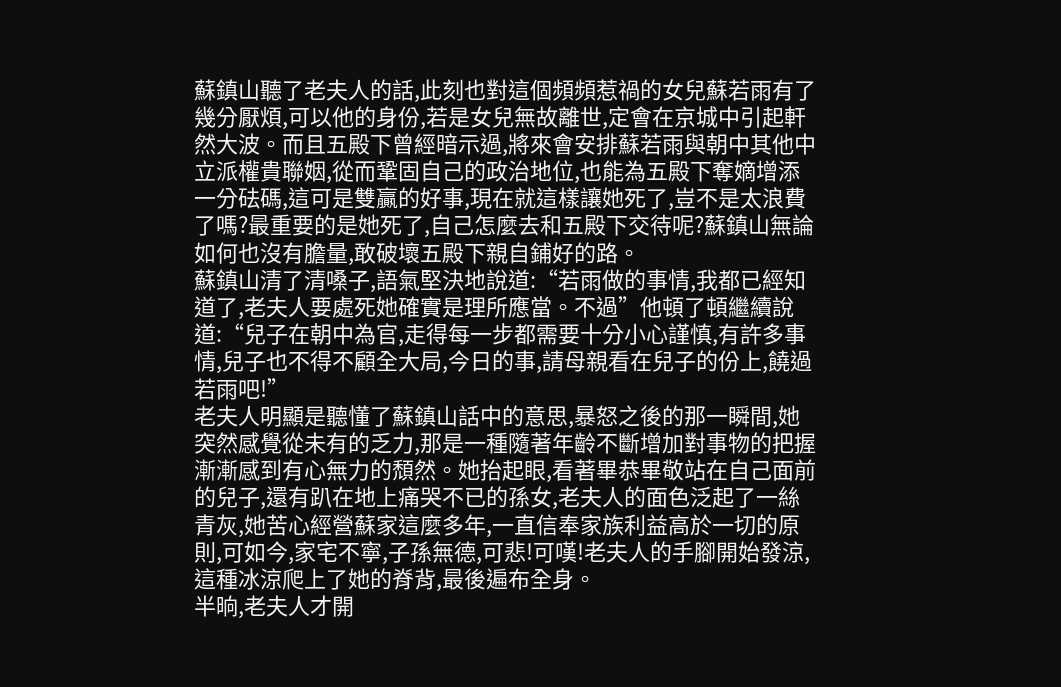蘇鎮山聽了老夫人的話,此刻也對這個頻頻惹禍的女兒蘇若雨有了幾分厭煩,可以他的身份,若是女兒無故離世,定會在京城中引起軒然大波。而且五殿下曾經暗示過,將來會安排蘇若雨與朝中其他中立派權貴聯姻,從而鞏固自己的政治地位,也能為五殿下奪嫡增添一分砝碼,這可是雙贏的好事,現在就這樣讓她死了,豈不是太浪費了嗎?最重要的是她死了,自己怎麼去和五殿下交待呢?蘇鎮山無論如何也沒有膽量,敢破壞五殿下親自鋪好的路。
蘇鎮山清了清嗓子,語氣堅決地說道:“若雨做的事情,我都已經知道了,老夫人要處死她確實是理所應當。不過”他頓了頓繼續說道:“兒子在朝中為官,走得每一步都需要十分小心謹慎,有許多事情,兒子也不得不顧全大局,今日的事,請母親看在兒子的份上,饒過若雨吧!”
老夫人明顯是聽懂了蘇鎮山話中的意思,暴怒之後的那一瞬間,她突然感覺從未有的乏力,那是一種隨著年齡不斷增加對事物的把握漸漸感到有心無力的頹然。她抬起眼,看著畢恭畢敬站在自己面前的兒子,還有趴在地上痛哭不已的孫女,老夫人的面色泛起了一絲青灰,她苦心經營蘇家這麼多年,一直信奉家族利益高於一切的原則,可如今,家宅不寧,子孫無德,可悲!可嘆!老夫人的手腳開始發涼,這種冰涼爬上了她的脊背,最後遍布全身。
半晌,老夫人才開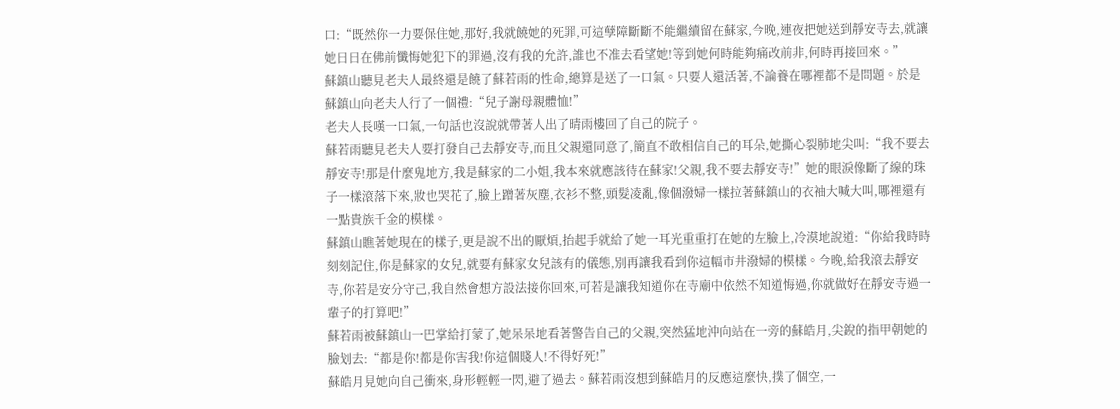口:“既然你一力要保住她,那好,我就饒她的死罪,可這孽障斷斷不能繼續留在蘇家,今晚,連夜把她送到靜安寺去,就讓她日日在佛前懺悔她犯下的罪過,沒有我的允許,誰也不准去看望她!等到她何時能夠痛改前非,何時再接回來。”
蘇鎮山聽見老夫人最終還是饒了蘇若雨的性命,總算是送了一口氣。只要人還活著,不論養在哪裡都不是問題。於是蘇鎮山向老夫人行了一個禮:“兒子謝母親體恤!”
老夫人長嘆一口氣,一句話也沒說就帶著人出了晴雨樓回了自己的院子。
蘇若雨聽見老夫人要打發自己去靜安寺,而且父親還同意了,簡直不敢相信自己的耳朵,她撕心裂肺地尖叫:“我不要去靜安寺!那是什麼鬼地方,我是蘇家的二小姐,我本來就應該待在蘇家!父親,我不要去靜安寺!”她的眼淚像斷了線的珠子一樣滾落下來,妝也哭花了,臉上蹭著灰塵,衣衫不整,頭髮凌亂,像個潑婦一樣拉著蘇鎮山的衣袖大喊大叫,哪裡還有一點貴族千金的模樣。
蘇鎮山瞧著她現在的樣子,更是說不出的厭煩,抬起手就給了她一耳光重重打在她的左臉上,冷漠地說道:“你給我時時刻刻記住,你是蘇家的女兒,就要有蘇家女兒該有的儀態,別再讓我看到你這幅市井潑婦的模樣。今晚,給我滾去靜安寺,你若是安分守己,我自然會想方設法接你回來,可若是讓我知道你在寺廟中依然不知道悔過,你就做好在靜安寺過一輩子的打算吧!”
蘇若雨被蘇鎮山一巴掌給打蒙了,她呆呆地看著警告自己的父親,突然猛地沖向站在一旁的蘇皓月,尖銳的指甲朝她的臉划去:“都是你!都是你害我!你這個賤人!不得好死!”
蘇皓月見她向自己衝來,身形輕輕一閃,避了過去。蘇若雨沒想到蘇皓月的反應這麼快,撲了個空,一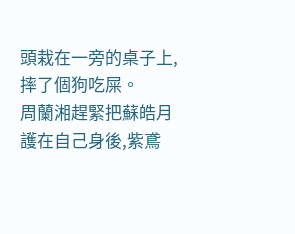頭栽在一旁的桌子上,摔了個狗吃屎。
周蘭湘趕緊把蘇皓月護在自己身後,紫鳶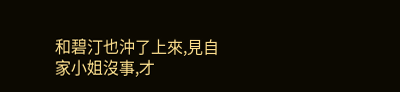和碧汀也沖了上來,見自家小姐沒事,才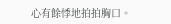心有餘悸地拍拍胸口。